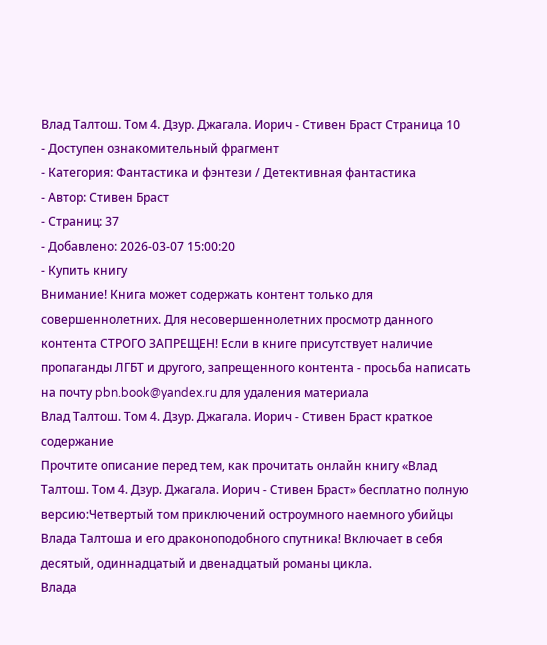Влад Талтош. Том 4. Дзур. Джагала. Иорич - Стивен Браст Страница 10
- Доступен ознакомительный фрагмент
- Категория: Фантастика и фэнтези / Детективная фантастика
- Автор: Стивен Браст
- Страниц: 37
- Добавлено: 2026-03-07 15:00:20
- Купить книгу
Внимание! Книга может содержать контент только для совершеннолетних. Для несовершеннолетних просмотр данного контента СТРОГО ЗАПРЕЩЕН! Если в книге присутствует наличие пропаганды ЛГБТ и другого, запрещенного контента - просьба написать на почту pbn.book@yandex.ru для удаления материала
Влад Талтош. Том 4. Дзур. Джагала. Иорич - Стивен Браст краткое содержание
Прочтите описание перед тем, как прочитать онлайн книгу «Влад Талтош. Том 4. Дзур. Джагала. Иорич - Стивен Браст» бесплатно полную версию:Четвертый том приключений остроумного наемного убийцы Влада Талтоша и его драконоподобного спутника! Включает в себя десятый, одиннадцатый и двенадцатый романы цикла.
Влада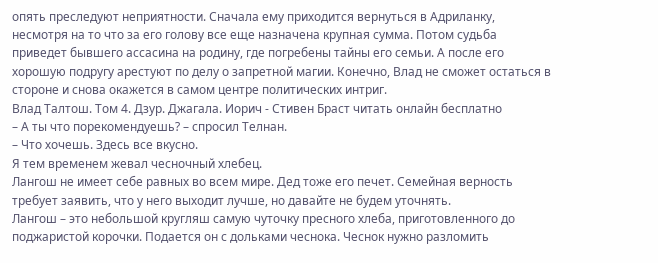опять преследуют неприятности. Сначала ему приходится вернуться в Адриланку, несмотря на то что за его голову все еще назначена крупная сумма. Потом судьба приведет бывшего ассасина на родину, где погребены тайны его семьи. А после его хорошую подругу арестуют по делу о запретной магии. Конечно, Влад не сможет остаться в стороне и снова окажется в самом центре политических интриг.
Влад Талтош. Том 4. Дзур. Джагала. Иорич - Стивен Браст читать онлайн бесплатно
– А ты что порекомендуешь? – спросил Телнан.
– Что хочешь. Здесь все вкусно.
Я тем временем жевал чесночный хлебец.
Лангош не имеет себе равных во всем мире. Дед тоже его печет. Семейная верность требует заявить, что у него выходит лучше, но давайте не будем уточнять.
Лангош – это небольшой кругляш самую чуточку пресного хлеба, приготовленного до поджаристой корочки. Подается он с дольками чеснока. Чеснок нужно разломить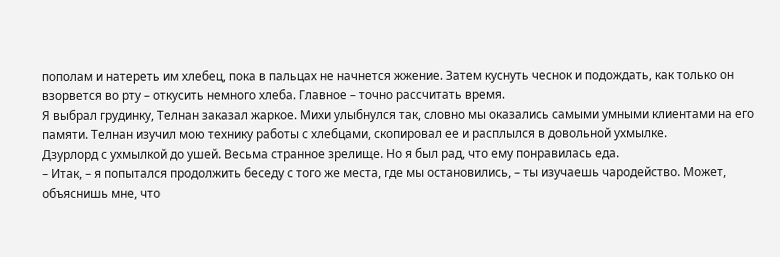пополам и натереть им хлебец, пока в пальцах не начнется жжение. Затем куснуть чеснок и подождать, как только он взорвется во рту – откусить немного хлеба. Главное – точно рассчитать время.
Я выбрал грудинку, Телнан заказал жаркое. Михи улыбнулся так, словно мы оказались самыми умными клиентами на его памяти. Телнан изучил мою технику работы с хлебцами, скопировал ее и расплылся в довольной ухмылке.
Дзурлорд с ухмылкой до ушей. Весьма странное зрелище. Но я был рад, что ему понравилась еда.
– Итак, – я попытался продолжить беседу с того же места, где мы остановились, – ты изучаешь чародейство. Может, объяснишь мне, что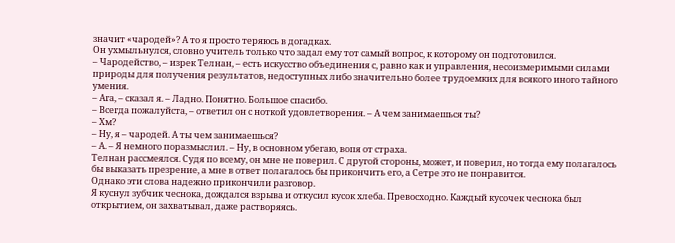значит «чародей»? А то я просто теряюсь в догадках.
Он ухмыльнулся, словно учитель только что задал ему тот самый вопрос, к которому он подготовился.
– Чародейство, – изрек Телнан, – есть искусство объединения с, равно как и управления, несоизмеримыми силами природы для получения результатов, недоступных либо значительно более трудоемких для всякого иного тайного умения.
– Ага, – сказал я. – Ладно. Понятно. Большое спасибо.
– Всегда пожалуйста, – ответил он с ноткой удовлетворения. – А чем занимаешься ты?
– Хм?
– Ну, я – чародей. А ты чем занимаешься?
– А. – Я немного поразмыслил. – Ну, в основном убегаю, вопя от страха.
Телнан рассмеялся. Судя по всему, он мне не поверил. С другой стороны, может, и поверил, но тогда ему полагалось бы выказать презрение, а мне в ответ полагалось бы прикончить его, а Сетре это не понравится.
Однако эти слова надежно прикончили разговор.
Я куснул зубчик чеснока, дождался взрыва и откусил кусок хлеба. Превосходно. Каждый кусочек чеснока был открытием, он захватывал, даже растворяясь.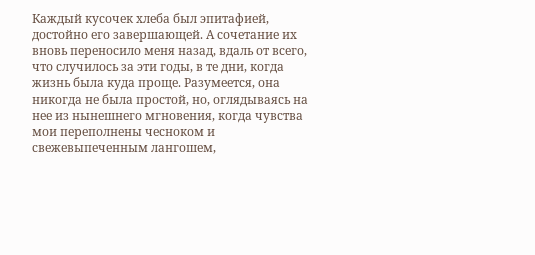Каждый кусочек хлеба был эпитафией, достойно его завершающей. А сочетание их вновь переносило меня назад, вдаль от всего, что случилось за эти годы, в те дни, когда жизнь была куда проще. Разумеется, она никогда не была простой, но, оглядываясь на нее из нынешнего мгновения, когда чувства мои переполнены чесноком и свежевыпеченным лангошем,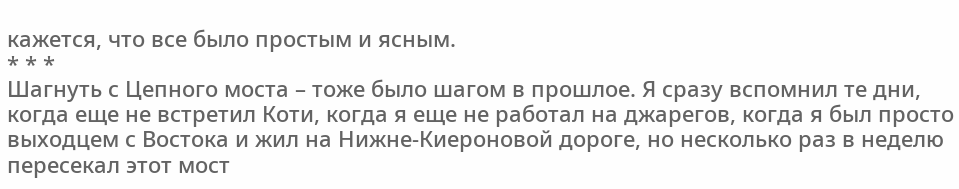кажется, что все было простым и ясным.
* * *
Шагнуть с Цепного моста – тоже было шагом в прошлое. Я сразу вспомнил те дни, когда еще не встретил Коти, когда я еще не работал на джарегов, когда я был просто выходцем с Востока и жил на Нижне-Киероновой дороге, но несколько раз в неделю пересекал этот мост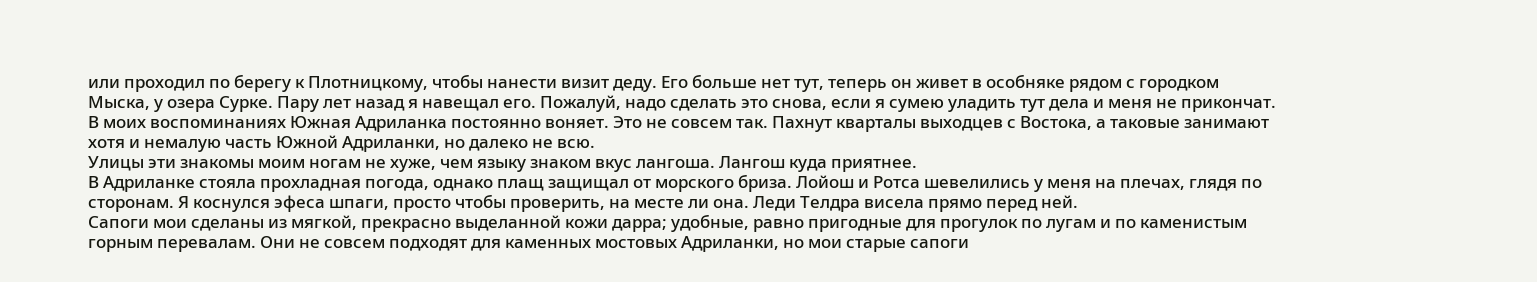или проходил по берегу к Плотницкому, чтобы нанести визит деду. Его больше нет тут, теперь он живет в особняке рядом с городком Мыска, у озера Сурке. Пару лет назад я навещал его. Пожалуй, надо сделать это снова, если я сумею уладить тут дела и меня не прикончат.
В моих воспоминаниях Южная Адриланка постоянно воняет. Это не совсем так. Пахнут кварталы выходцев с Востока, а таковые занимают хотя и немалую часть Южной Адриланки, но далеко не всю.
Улицы эти знакомы моим ногам не хуже, чем языку знаком вкус лангоша. Лангош куда приятнее.
В Адриланке стояла прохладная погода, однако плащ защищал от морского бриза. Лойош и Ротса шевелились у меня на плечах, глядя по сторонам. Я коснулся эфеса шпаги, просто чтобы проверить, на месте ли она. Леди Телдра висела прямо перед ней.
Сапоги мои сделаны из мягкой, прекрасно выделанной кожи дарра; удобные, равно пригодные для прогулок по лугам и по каменистым горным перевалам. Они не совсем подходят для каменных мостовых Адриланки, но мои старые сапоги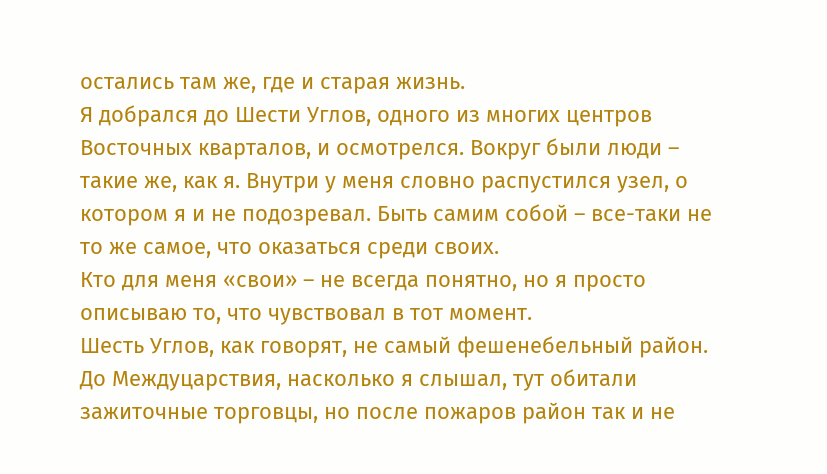остались там же, где и старая жизнь.
Я добрался до Шести Углов, одного из многих центров Восточных кварталов, и осмотрелся. Вокруг были люди – такие же, как я. Внутри у меня словно распустился узел, о котором я и не подозревал. Быть самим собой – все-таки не то же самое, что оказаться среди своих.
Кто для меня «свои» – не всегда понятно, но я просто описываю то, что чувствовал в тот момент.
Шесть Углов, как говорят, не самый фешенебельный район. До Междуцарствия, насколько я слышал, тут обитали зажиточные торговцы, но после пожаров район так и не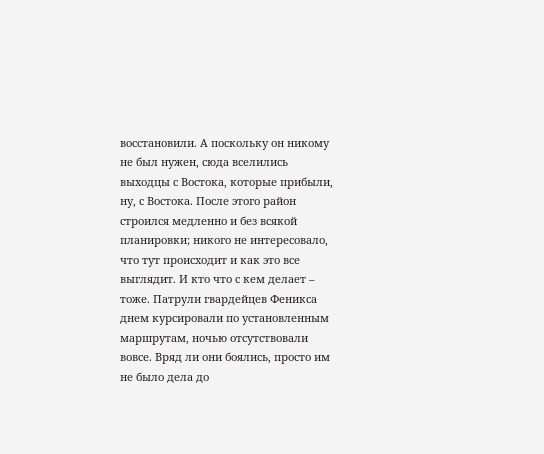восстановили. А поскольку он никому не был нужен, сюда вселились выходцы с Востока, которые прибыли, ну, с Востока. После этого район строился медленно и без всякой планировки; никого не интересовало, что тут происходит и как это все выглядит. И кто что с кем делает – тоже. Патрули гвардейцев Феникса днем курсировали по установленным маршрутам, ночью отсутствовали вовсе. Вряд ли они боялись, просто им не было дела до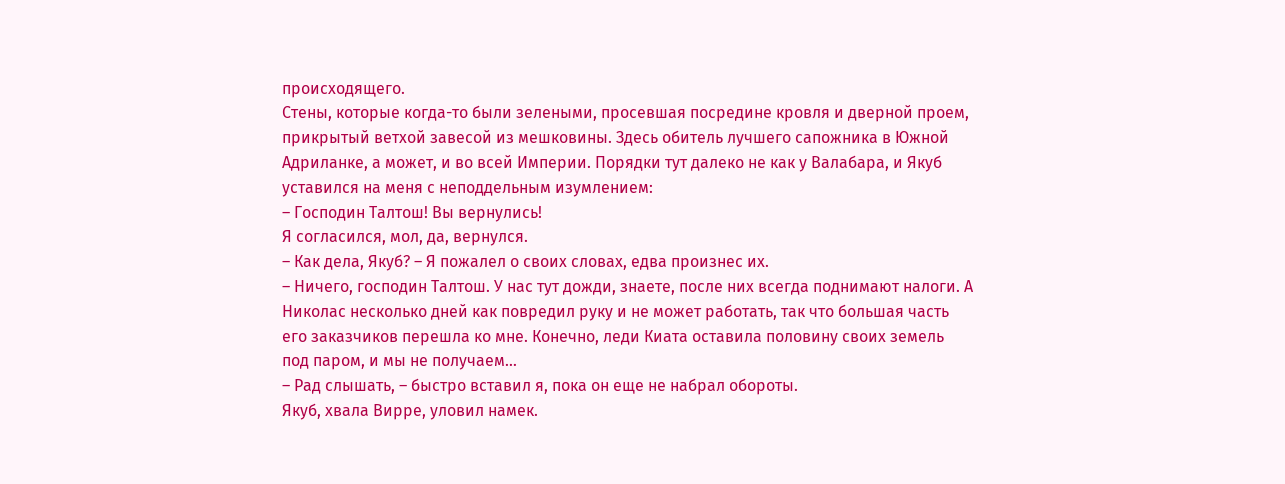происходящего.
Стены, которые когда-то были зелеными, просевшая посредине кровля и дверной проем, прикрытый ветхой завесой из мешковины. Здесь обитель лучшего сапожника в Южной Адриланке, а может, и во всей Империи. Порядки тут далеко не как у Валабара, и Якуб уставился на меня с неподдельным изумлением:
– Господин Талтош! Вы вернулись!
Я согласился, мол, да, вернулся.
– Как дела, Якуб? – Я пожалел о своих словах, едва произнес их.
– Ничего, господин Талтош. У нас тут дожди, знаете, после них всегда поднимают налоги. А Николас несколько дней как повредил руку и не может работать, так что большая часть его заказчиков перешла ко мне. Конечно, леди Киата оставила половину своих земель под паром, и мы не получаем…
– Рад слышать, – быстро вставил я, пока он еще не набрал обороты.
Якуб, хвала Вирре, уловил намек.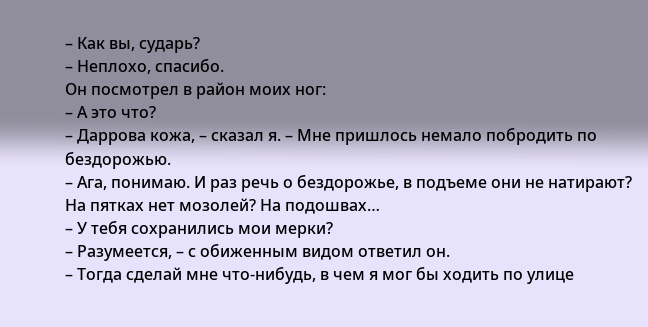– Как вы, сударь?
– Неплохо, спасибо.
Он посмотрел в район моих ног:
– А это что?
– Даррова кожа, – сказал я. – Мне пришлось немало побродить по бездорожью.
– Ага, понимаю. И раз речь о бездорожье, в подъеме они не натирают? На пятках нет мозолей? На подошвах…
– У тебя сохранились мои мерки?
– Разумеется, – с обиженным видом ответил он.
– Тогда сделай мне что-нибудь, в чем я мог бы ходить по улице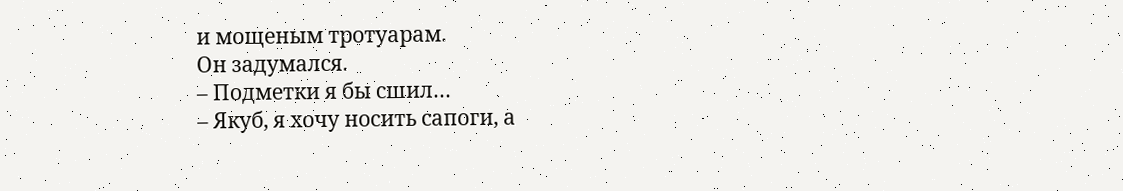и мощеным тротуарам.
Он задумался.
– Подметки я бы сшил…
– Якуб, я хочу носить сапоги, а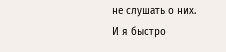не слушать о них.
И я быстро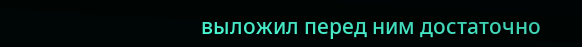выложил перед ним достаточно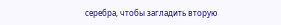серебра, чтобы загладить вторую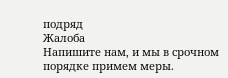подряд
Жалоба
Напишите нам, и мы в срочном порядке примем меры.